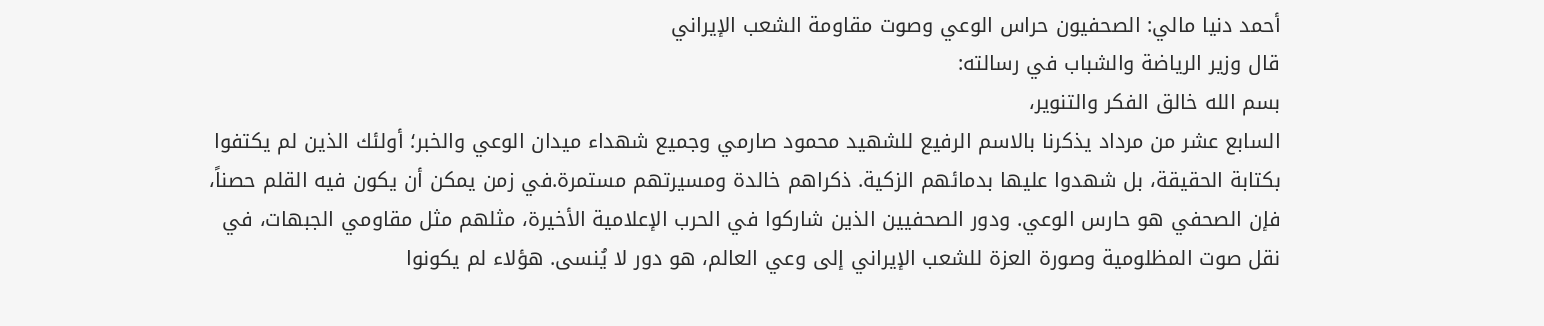أحمد دنيا مالي: الصحفيون حراس الوعي وصوت مقاومة الشعب الإيراني
قال وزير الرياضة والشباب في رسالته:
بسم الله خالق الفكر والتنوير،
السابع عشر من مرداد يذكرنا بالاسم الرفيع للشهيد محمود صارمي وجميع شهداء ميدان الوعي والخبر؛ أولئك الذين لم يكتفوا بكتابة الحقيقة، بل شهدوا عليها بدمائهم الزكية. ذكراهم خالدة ومسيرتهم مستمرة.في زمن يمكن أن يكون فيه القلم حصناً، فإن الصحفي هو حارس الوعي. ودور الصحفيين الذين شاركوا في الحرب الإعلامية الأخيرة، مثلهم مثل مقاومي الجبهات، في نقل صوت المظلومية وصورة العزة للشعب الإيراني إلى وعي العالم، هو دور لا يُنسى. هؤلاء لم يكونوا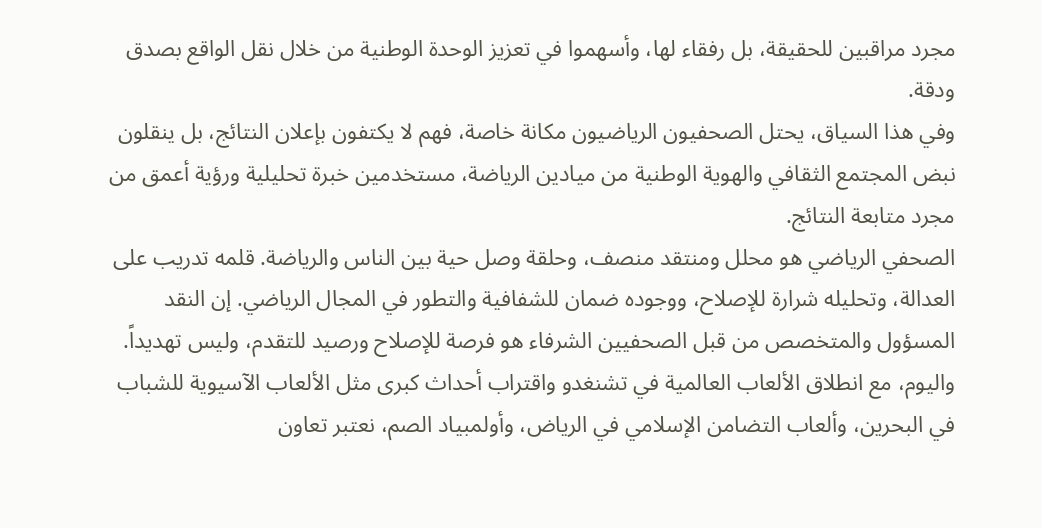مجرد مراقبين للحقيقة، بل رفقاء لها، وأسهموا في تعزيز الوحدة الوطنية من خلال نقل الواقع بصدق ودقة.
وفي هذا السياق، يحتل الصحفيون الرياضيون مكانة خاصة، فهم لا يكتفون بإعلان النتائج، بل ينقلون نبض المجتمع الثقافي والهوية الوطنية من ميادين الرياضة، مستخدمين خبرة تحليلية ورؤية أعمق من مجرد متابعة النتائج.
الصحفي الرياضي هو محلل ومنتقد منصف، وحلقة وصل حية بين الناس والرياضة. قلمه تدريب على العدالة، وتحليله شرارة للإصلاح، ووجوده ضمان للشفافية والتطور في المجال الرياضي. إن النقد المسؤول والمتخصص من قبل الصحفيين الشرفاء هو فرصة للإصلاح ورصيد للتقدم، وليس تهديداً.
واليوم، مع انطلاق الألعاب العالمية في تشنغدو واقتراب أحداث كبرى مثل الألعاب الآسيوية للشباب في البحرين، وألعاب التضامن الإسلامي في الرياض، وأولمبياد الصم، نعتبر تعاون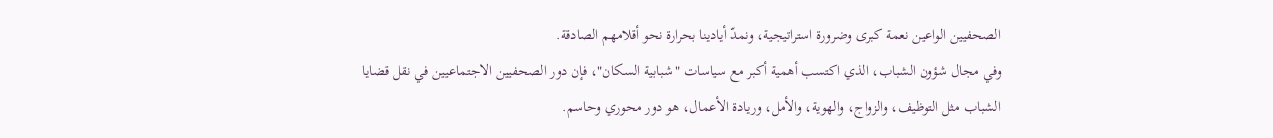الصحفيين الواعين نعمة كبرى وضرورة استراتيجية، ونمدّ أيادينا بحرارة نحو أقلامهم الصادقة.
وفي مجال شؤون الشباب، الذي اكتسب أهمية أكبر مع سياسات "شبابية السكان"، فإن دور الصحفيين الاجتماعيين في نقل قضايا الشباب مثل التوظيف، والزواج، والهوية، والأمل، وريادة الأعمال، هو دور محوري وحاسم.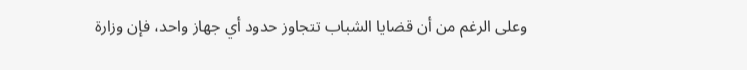وعلى الرغم من أن قضايا الشباب تتجاوز حدود أي جهاز واحد، فإن وزارة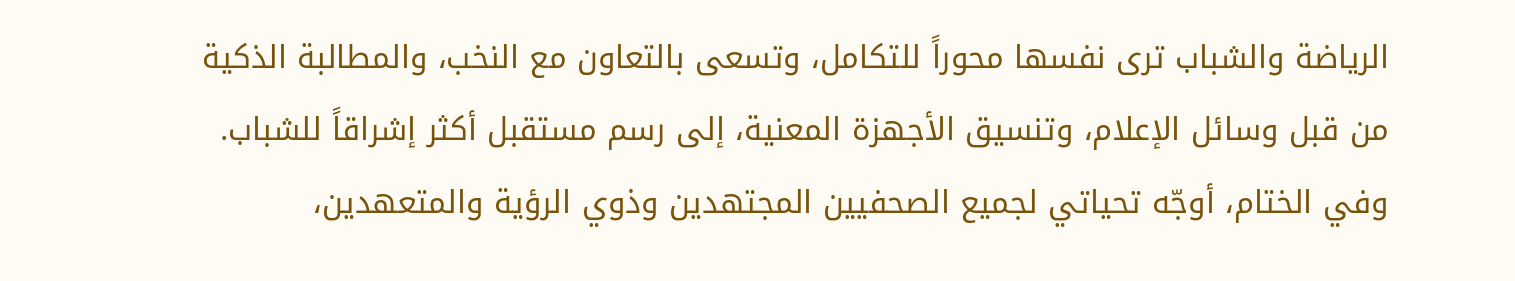الرياضة والشباب ترى نفسها محوراً للتكامل، وتسعى بالتعاون مع النخب، والمطالبة الذكية من قبل وسائل الإعلام، وتنسيق الأجهزة المعنية، إلى رسم مستقبل أكثر إشراقاً للشباب.
وفي الختام، أوجّه تحياتي لجميع الصحفيين المجتهدين وذوي الرؤية والمتعهدين،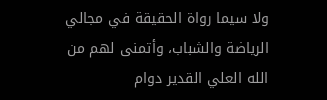ولا سيما رواة الحقيقة في مجالي الرياضة والشباب، وأتمنى لهم من الله العلي القدير دوام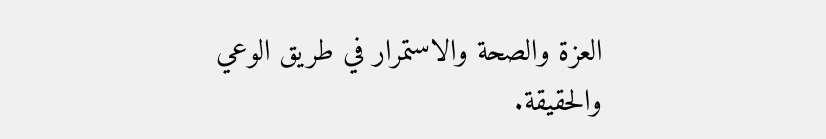العزة والصحة والاستمرار في طريق الوعي والحقيقة.